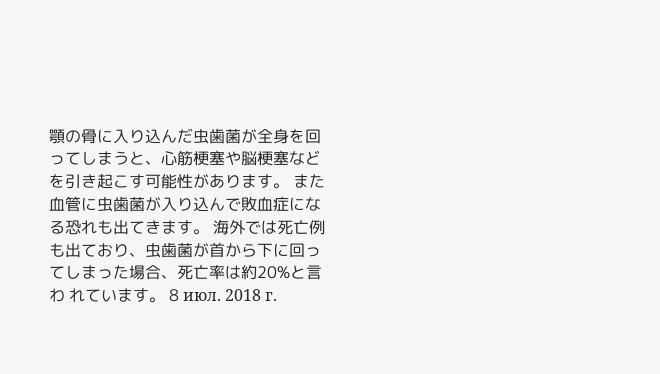顎の骨に入り込んだ虫歯菌が全身を回ってしまうと、心筋梗塞や脳梗塞などを引き起こす可能性があります。 また血管に虫歯菌が入り込んで敗血症になる恐れも出てきます。 海外では死亡例も出ており、虫歯菌が首から下に回ってしまった場合、死亡率は約20%と言わ れています。 8 июл. 2018 г.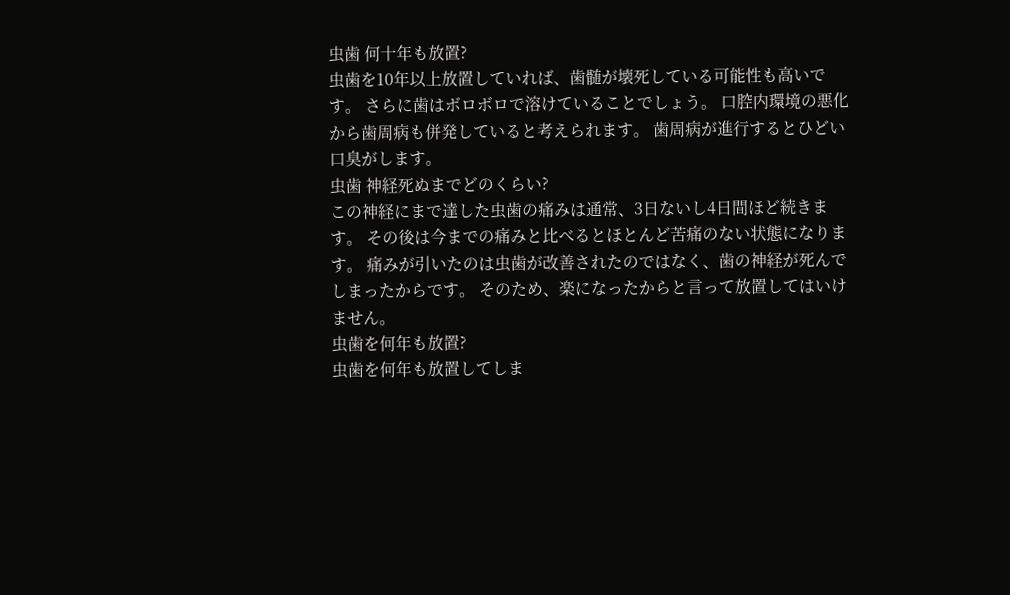虫歯 何十年も放置?
虫歯を10年以上放置していれば、歯髄が壊死している可能性も高いです。 さらに歯はボロボロで溶けていることでしょう。 口腔内環境の悪化から歯周病も併発していると考えられます。 歯周病が進行するとひどい口臭がします。
虫歯 神経死ぬまでどのくらい?
この神経にまで達した虫歯の痛みは通常、3日ないし4日間ほど続きます。 その後は今までの痛みと比べるとほとんど苦痛のない状態になります。 痛みが引いたのは虫歯が改善されたのではなく、歯の神経が死んでしまったからです。 そのため、楽になったからと言って放置してはいけません。
虫歯を何年も放置?
虫歯を何年も放置してしま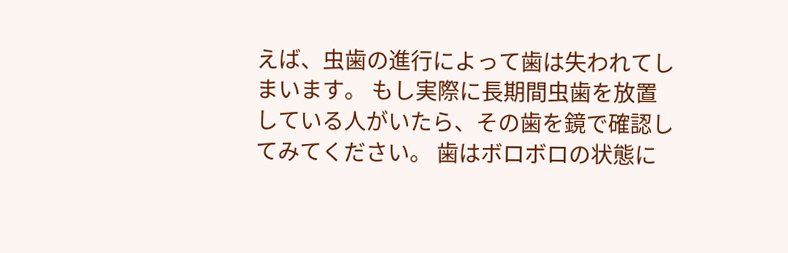えば、虫歯の進行によって歯は失われてしまいます。 もし実際に長期間虫歯を放置している人がいたら、その歯を鏡で確認してみてください。 歯はボロボロの状態に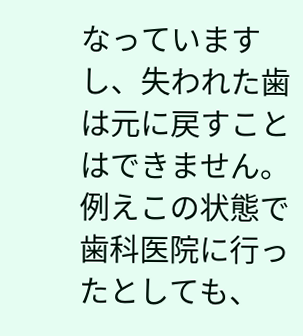なっていますし、失われた歯は元に戻すことはできません。 例えこの状態で歯科医院に行ったとしても、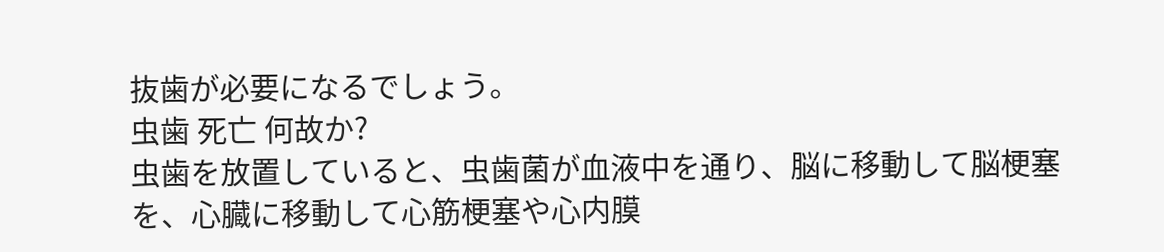抜歯が必要になるでしょう。
虫歯 死亡 何故か?
虫歯を放置していると、虫歯菌が血液中を通り、脳に移動して脳梗塞を、心臓に移動して心筋梗塞や心内膜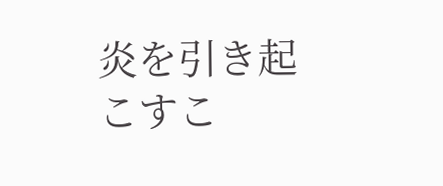炎を引き起こすこ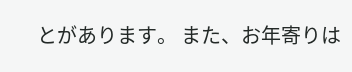とがあります。 また、お年寄りは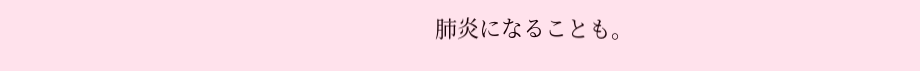肺炎になることも。